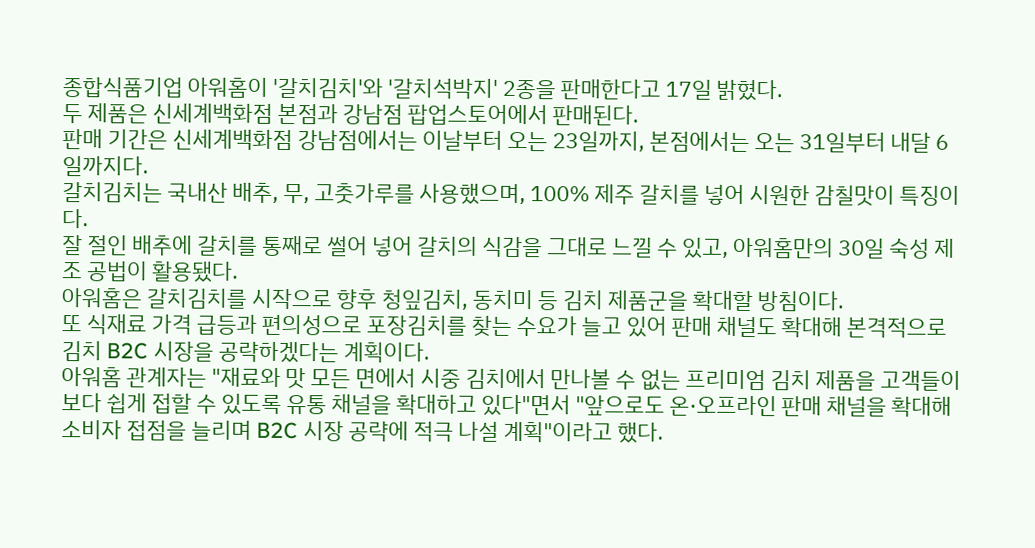종합식품기업 아워홈이 '갈치김치'와 '갈치석박지' 2종을 판매한다고 17일 밝혔다.
두 제품은 신세계백화점 본점과 강남점 팝업스토어에서 판매된다.
판매 기간은 신세계백화점 강남점에서는 이날부터 오는 23일까지, 본점에서는 오는 31일부터 내달 6일까지다.
갈치김치는 국내산 배추, 무, 고춧가루를 사용했으며, 100% 제주 갈치를 넣어 시원한 감칠맛이 특징이다.
잘 절인 배추에 갈치를 통째로 썰어 넣어 갈치의 식감을 그대로 느낄 수 있고, 아워홈만의 30일 숙성 제조 공법이 활용됐다.
아워홈은 갈치김치를 시작으로 향후 청잎김치, 동치미 등 김치 제품군을 확대할 방침이다.
또 식재료 가격 급등과 편의성으로 포장김치를 찾는 수요가 늘고 있어 판매 채널도 확대해 본격적으로 김치 B2C 시장을 공략하겠다는 계획이다.
아워홈 관계자는 "재료와 맛 모든 면에서 시중 김치에서 만나볼 수 없는 프리미엄 김치 제품을 고객들이 보다 쉽게 접할 수 있도록 유통 채널을 확대하고 있다"면서 "앞으로도 온·오프라인 판매 채널을 확대해 소비자 접점을 늘리며 B2C 시장 공략에 적극 나설 계획"이라고 했다.